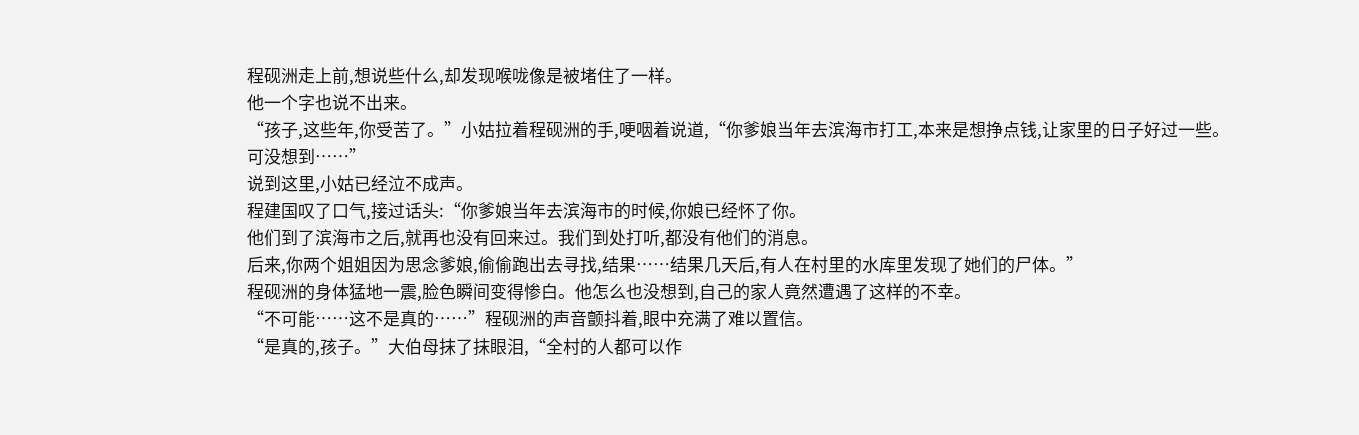程砚洲走上前,想说些什么,却发现喉咙像是被堵住了一样。
他一个字也说不出来。
“孩子,这些年,你受苦了。”小姑拉着程砚洲的手,哽咽着说道,“你爹娘当年去滨海市打工,本来是想挣点钱,让家里的日子好过一些。
可没想到……”
说到这里,小姑已经泣不成声。
程建国叹了口气,接过话头:“你爹娘当年去滨海市的时候,你娘已经怀了你。
他们到了滨海市之后,就再也没有回来过。我们到处打听,都没有他们的消息。
后来,你两个姐姐因为思念爹娘,偷偷跑出去寻找,结果……结果几天后,有人在村里的水库里发现了她们的尸体。”
程砚洲的身体猛地一震,脸色瞬间变得惨白。他怎么也没想到,自己的家人竟然遭遇了这样的不幸。
“不可能……这不是真的……”程砚洲的声音颤抖着,眼中充满了难以置信。
“是真的,孩子。”大伯母抹了抹眼泪,“全村的人都可以作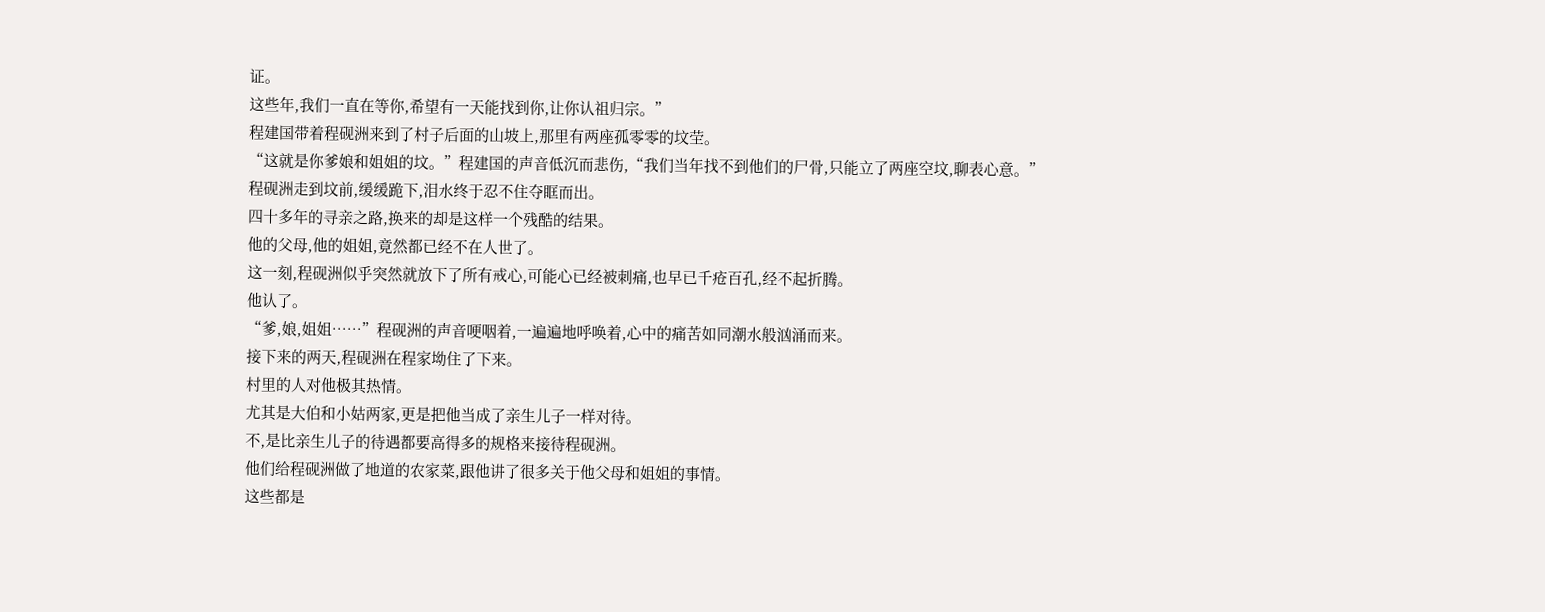证。
这些年,我们一直在等你,希望有一天能找到你,让你认祖归宗。”
程建国带着程砚洲来到了村子后面的山坡上,那里有两座孤零零的坟茔。
“这就是你爹娘和姐姐的坟。”程建国的声音低沉而悲伤,“我们当年找不到他们的尸骨,只能立了两座空坟,聊表心意。”
程砚洲走到坟前,缓缓跪下,泪水终于忍不住夺眶而出。
四十多年的寻亲之路,换来的却是这样一个残酷的结果。
他的父母,他的姐姐,竟然都已经不在人世了。
这一刻,程砚洲似乎突然就放下了所有戒心,可能心已经被刺痛,也早已千疮百孔,经不起折腾。
他认了。
“爹,娘,姐姐……”程砚洲的声音哽咽着,一遍遍地呼唤着,心中的痛苦如同潮水般汹涌而来。
接下来的两天,程砚洲在程家坳住了下来。
村里的人对他极其热情。
尤其是大伯和小姑两家,更是把他当成了亲生儿子一样对待。
不,是比亲生儿子的待遇都要高得多的规格来接待程砚洲。
他们给程砚洲做了地道的农家菜,跟他讲了很多关于他父母和姐姐的事情。
这些都是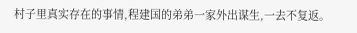村子里真实存在的事情,程建国的弟弟一家外出谋生,一去不复返。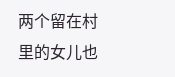两个留在村里的女儿也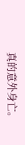真的意外身亡。